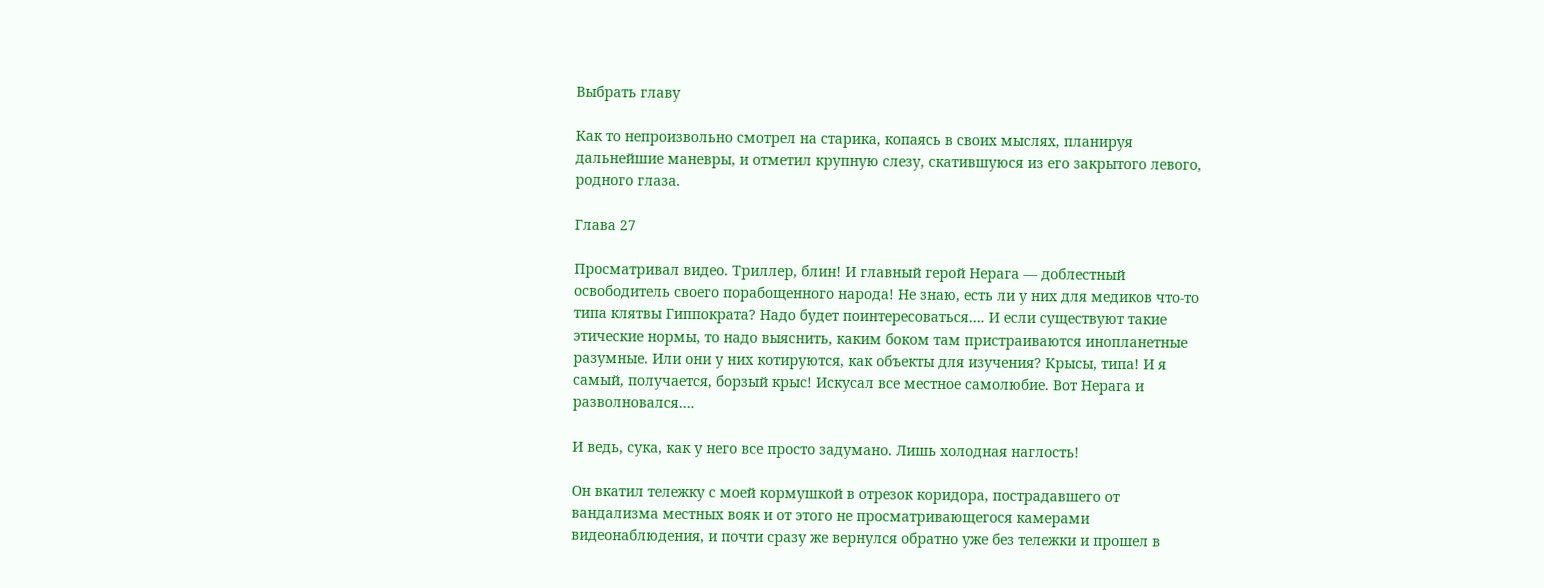Выбрать главу

Как то непроизвольно смотрел на старика, копаясь в своих мыслях, планируя дальнейшие маневры, и отметил крупную слезу, скатившуюся из его закрытого левого, родного глаза.

Глава 27

Просматривал видео. Триллер, блин! И главный герой Нерага — доблестный освободитель своего порабощенного народа! Не знаю, есть ли у них для медиков что-то типа клятвы Гиппократа? Надо будет поинтересоваться…. И если существуют такие этические нормы, то надо выяснить, каким боком там пристраиваются инопланетные разумные. Или они у них котируются, как объекты для изучения? Крысы, типа! И я самый, получается, борзый крыс! Искусал все местное самолюбие. Вот Нерага и разволновался….

И ведь, сука, как у него все просто задумано. Лишь холодная наглость!

Он вкатил тележку с моей кормушкой в отрезок коридора, пострадавшего от вандализма местных вояк и от этого не просматривающегося камерами видеонаблюдения, и почти сразу же вернулся обратно уже без тележки и прошел в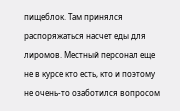пищеблок. Там принялся распоряжаться насчет еды для лиромов. Местный персонал еще не в курсе кто есть, кто и поэтому не очень-то озаботился вопросом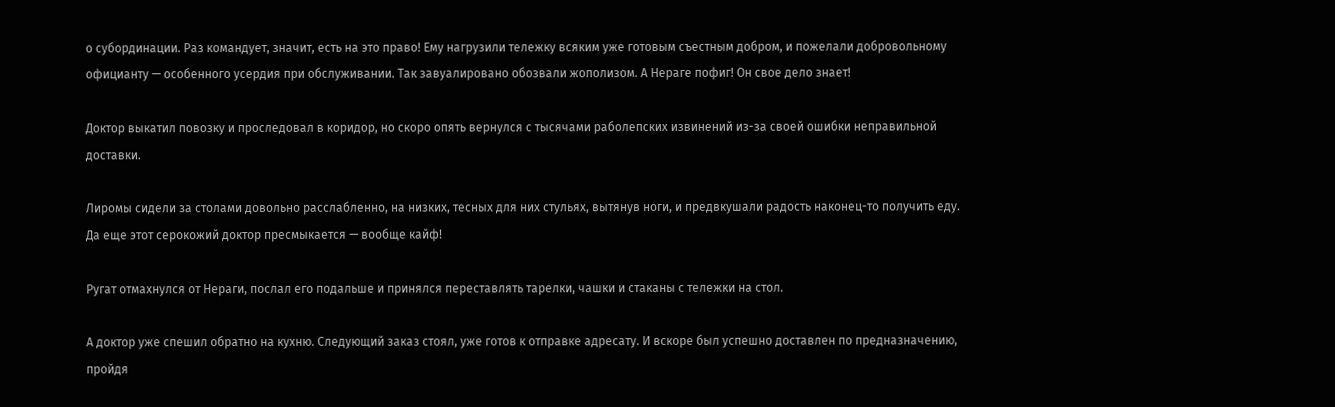о субординации. Раз командует, значит, есть на это право! Ему нагрузили тележку всяким уже готовым съестным добром, и пожелали добровольному официанту — особенного усердия при обслуживании. Так завуалировано обозвали жополизом. А Нераге пофиг! Он свое дело знает!

Доктор выкатил повозку и проследовал в коридор, но скоро опять вернулся с тысячами раболепских извинений из-за своей ошибки неправильной доставки.

Лиромы сидели за столами довольно расслабленно, на низких, тесных для них стульях, вытянув ноги, и предвкушали радость наконец-то получить еду. Да еще этот серокожий доктор пресмыкается — вообще кайф!

Ругат отмахнулся от Нераги, послал его подальше и принялся переставлять тарелки, чашки и стаканы с тележки на стол.

А доктор уже спешил обратно на кухню. Следующий заказ стоял, уже готов к отправке адресату. И вскоре был успешно доставлен по предназначению, пройдя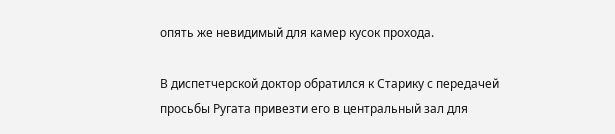опять же невидимый для камер кусок прохода.

В диспетчерской доктор обратился к Старику с передачей просьбы Ругата привезти его в центральный зал для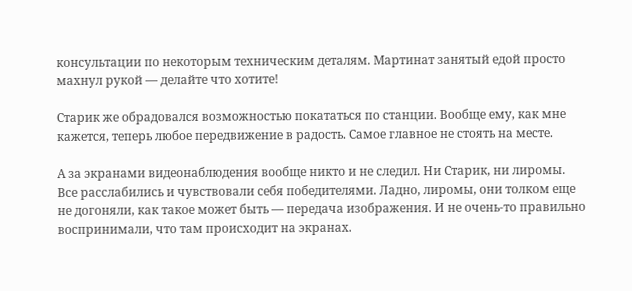консультации по некоторым техническим деталям. Мартинат занятый едой просто махнул рукой — делайте что хотите!

Старик же обрадовался возможностью покататься по станции. Вообще ему, как мне кажется, теперь любое передвижение в радость. Самое главное не стоять на месте.

А за экранами видеонаблюдения вообще никто и не следил. Ни Старик, ни лиромы. Все расслабились и чувствовали себя победителями. Ладно, лиромы, они толком еще не догоняли, как такое может быть — передача изображения. И не очень-то правильно воспринимали, что там происходит на экранах.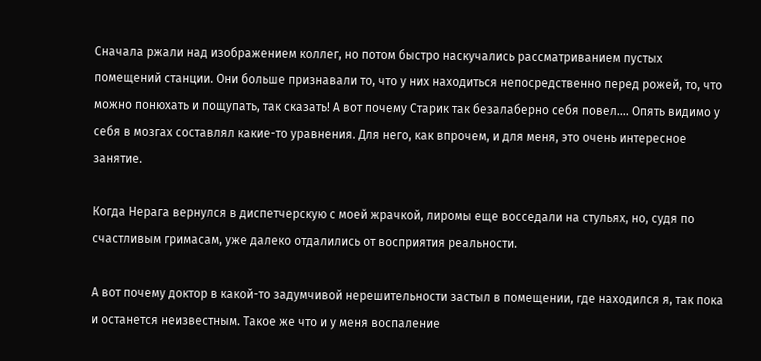Сначала ржали над изображением коллег, но потом быстро наскучались рассматриванием пустых помещений станции. Они больше признавали то, что у них находиться непосредственно перед рожей, то, что можно понюхать и пощупать, так сказать! А вот почему Старик так безалаберно себя повел…. Опять видимо у себя в мозгах составлял какие-то уравнения. Для него, как впрочем, и для меня, это очень интересное занятие.

Когда Нерага вернулся в диспетчерскую с моей жрачкой, лиромы еще восседали на стульях, но, судя по счастливым гримасам, уже далеко отдалились от восприятия реальности.

А вот почему доктор в какой-то задумчивой нерешительности застыл в помещении, где находился я, так пока и останется неизвестным. Такое же что и у меня воспаление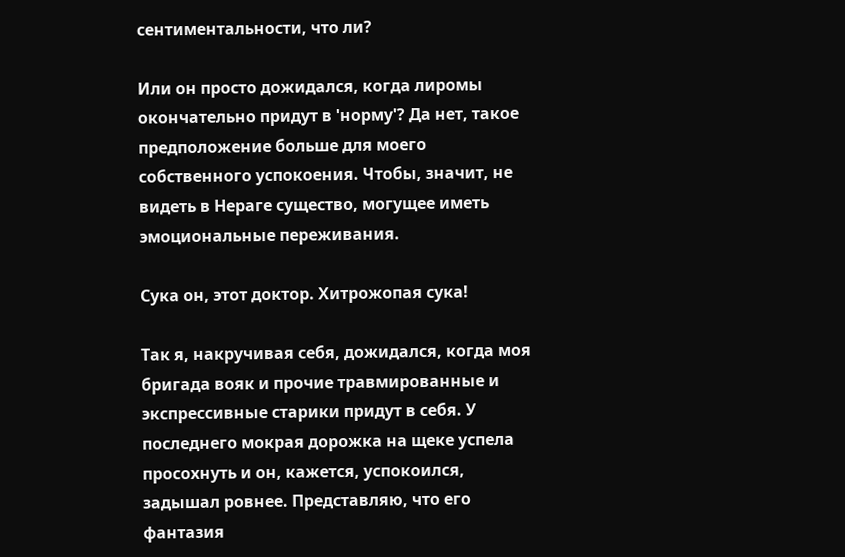сентиментальности, что ли?

Или он просто дожидался, когда лиромы окончательно придут в 'норму'? Да нет, такое предположение больше для моего собственного успокоения. Чтобы, значит, не видеть в Нераге существо, могущее иметь эмоциональные переживания.

Сука он, этот доктор. Хитрожопая сука!

Так я, накручивая себя, дожидался, когда моя бригада вояк и прочие травмированные и экспрессивные старики придут в себя. У последнего мокрая дорожка на щеке успела просохнуть и он, кажется, успокоился, задышал ровнее. Представляю, что его фантазия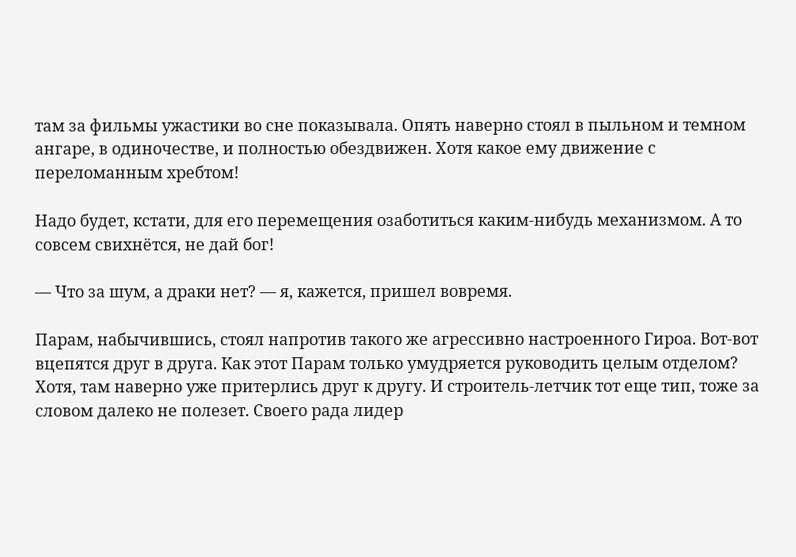там за фильмы ужастики во сне показывала. Опять наверно стоял в пыльном и темном ангаре, в одиночестве, и полностью обездвижен. Хотя какое ему движение с переломанным хребтом!

Надо будет, кстати, для его перемещения озаботиться каким-нибудь механизмом. А то совсем свихнётся, не дай бог!

— Что за шум, а драки нет? — я, кажется, пришел вовремя.

Парам, набычившись, стоял напротив такого же агрессивно настроенного Гироа. Вот-вот вцепятся друг в друга. Как этот Парам только умудряется руководить целым отделом? Хотя, там наверно уже притерлись друг к другу. И строитель-летчик тот еще тип, тоже за словом далеко не полезет. Своего рада лидер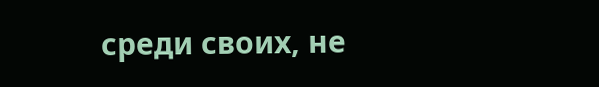среди своих, не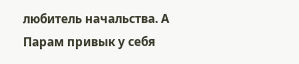любитель начальства. А Парам привык у себя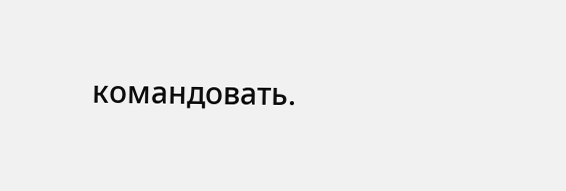командовать.